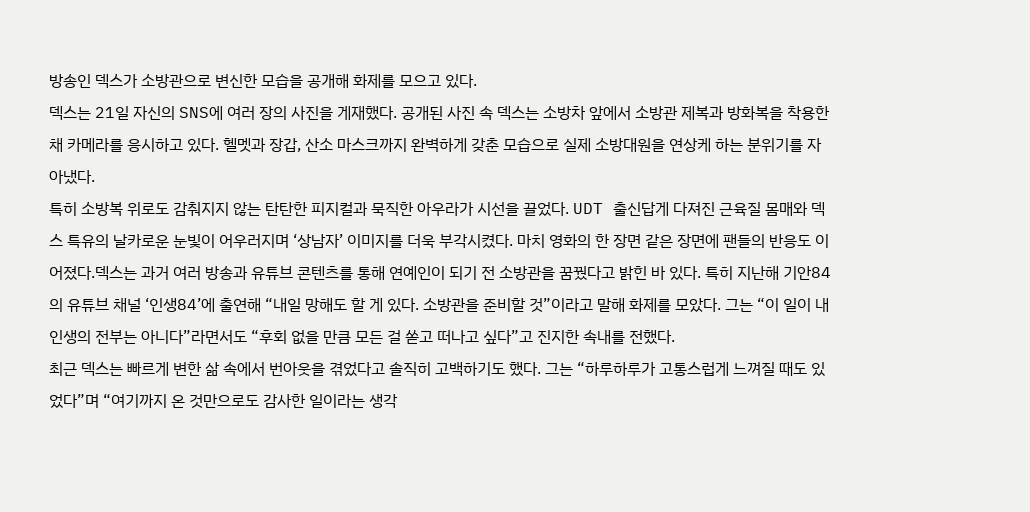방송인 덱스가 소방관으로 변신한 모습을 공개해 화제를 모으고 있다.
덱스는 21일 자신의 SNS에 여러 장의 사진을 게재했다. 공개된 사진 속 덱스는 소방차 앞에서 소방관 제복과 방화복을 착용한 채 카메라를 응시하고 있다. 헬멧과 장갑, 산소 마스크까지 완벽하게 갖춘 모습으로 실제 소방대원을 연상케 하는 분위기를 자아냈다.
특히 소방복 위로도 감춰지지 않는 탄탄한 피지컬과 묵직한 아우라가 시선을 끌었다. UDT 출신답게 다져진 근육질 몸매와 덱스 특유의 날카로운 눈빛이 어우러지며 ‘상남자’ 이미지를 더욱 부각시켰다. 마치 영화의 한 장면 같은 장면에 팬들의 반응도 이어졌다.덱스는 과거 여러 방송과 유튜브 콘텐츠를 통해 연예인이 되기 전 소방관을 꿈꿨다고 밝힌 바 있다. 특히 지난해 기안84의 유튜브 채널 ‘인생84’에 출연해 “내일 망해도 할 게 있다. 소방관을 준비할 것”이라고 말해 화제를 모았다. 그는 “이 일이 내 인생의 전부는 아니다”라면서도 “후회 없을 만큼 모든 걸 쏟고 떠나고 싶다”고 진지한 속내를 전했다.
최근 덱스는 빠르게 변한 삶 속에서 번아웃을 겪었다고 솔직히 고백하기도 했다. 그는 “하루하루가 고통스럽게 느껴질 때도 있었다”며 “여기까지 온 것만으로도 감사한 일이라는 생각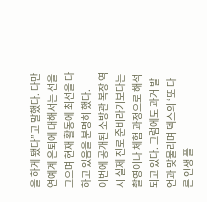을 하게 됐다”고 말했다. 다만 연예계 은퇴에 대해서는 선을 그으며 현재 활동에 최선을 다하고 있음을 분명히 했다.
이번에 공개된 소방관 복장 역시 실제 진로 준비라기보다는 촬영이나 체험 과정으로 해석되고 있다. 그럼에도 과거 발언과 맞물리며 덱스의 ‘또 다른 인생 플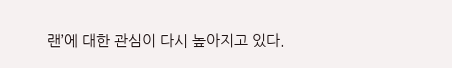랜’에 대한 관심이 다시 높아지고 있다.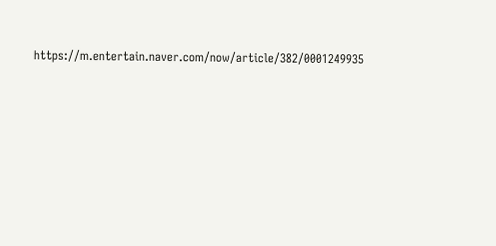https://m.entertain.naver.com/now/article/382/0001249935